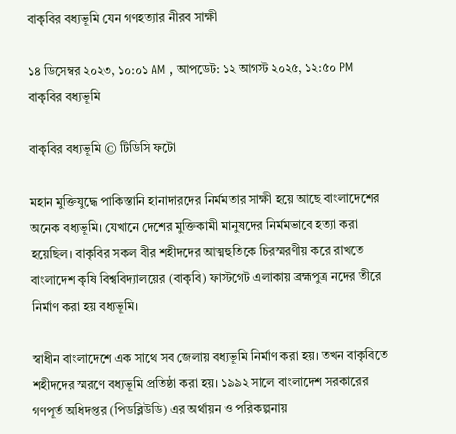বাকৃবির বধ্যভূমি যেন গণহত্যার নীরব সাক্ষী

১৪ ডিসেম্বর ২০২৩, ১০:০১ AM , আপডেট: ১২ আগস্ট ২০২৫, ১২:৫০ PM
বাকৃবির বধ্যভূমি

বাকৃবির বধ্যভূমি © টিডিসি ফটো

মহান মুক্তিযুদ্ধে পাকিস্তানি হানাদারদের নির্মমতার সাক্ষী হয়ে আছে বাংলাদেশের অনেক বধ্যভূমি। যেখানে দেশের মুক্তিকামী মানুষদের নির্মমভাবে হত্যা করা হয়েছিল। বাকৃবির সকল বীর শহীদদের আত্মহুতিকে চিরস্মরণীয় করে রাখতে বাংলাদেশ কৃষি বিশ্ববিদ্যালয়ের (বাকৃবি) ফাস্টগেট এলাকায় ব্রহ্মপুত্র নদের তীরে নির্মাণ করা হয় বধ্যভূমি।

স্বাধীন বাংলাদেশে এক সাথে সব জেলায় বধ্যভূমি নির্মাণ করা হয়। তখন বাকৃবিতে শহীদদের স্মরণে বধ্যভূমি প্রতিষ্ঠা করা হয়। ১৯৯২ সালে বাংলাদেশ সরকারের গণপূর্ত অধিদপ্তর (পিডব্লিউডি) এর অর্থায়ন ও পরিকল্পনায়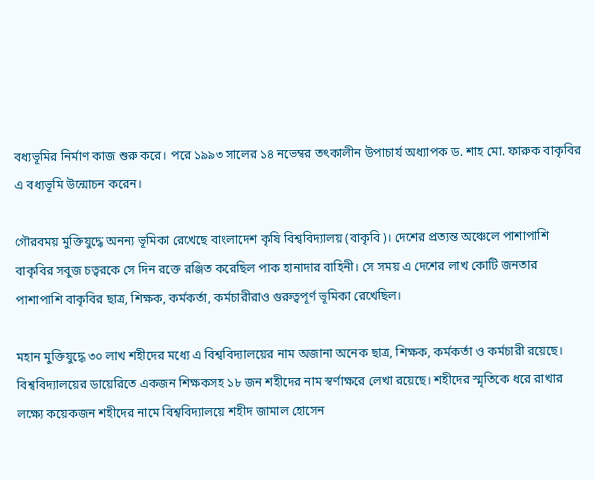বধ্যভূমির নির্মাণ কাজ শুরু করে। পরে ১৯৯৩ সালের ১৪ নভেম্বর তৎকালীন উপাচার্য অধ্যাপক ড. শাহ মো. ফারুক বাকৃবির এ বধ্যভূমি উন্মোচন করেন।

গৌরবময় মুক্তিযুদ্ধে অনন্য ভূমিকা রেখেছে বাংলাদেশ কৃষি বিশ্ববিদ্যালয় (বাকৃবি)। দেশের প্রত্যন্ত অঞ্চেলে পাশাপাশি বাকৃবির সবুজ চত্বরকে সে দিন রক্তে রঞ্জিত করেছিল পাক হানাদার বাহিনী। সে সময় এ দেশের লাখ কোটি জনতার পাশাপাশি বাকৃবির ছাত্র, শিক্ষক, কর্মকর্তা, কর্মচারীরাও গুরুত্বপূর্ণ ভূমিকা রেখেছিল।

মহান মুক্তিযুদ্ধে ৩০ লাখ শহীদের মধ্যে এ বিশ্ববিদ্যালয়ের নাম অজানা অনেক ছাত্র, শিক্ষক, কর্মকর্তা ও কর্মচারী রয়েছে। বিশ্ববিদ্যালয়ের ডায়েরিতে একজন শিক্ষকসহ ১৮ জন শহীদের নাম স্বর্ণাক্ষরে লেখা রয়েছে। শহীদের স্মৃতিকে ধরে রাখার লক্ষ্যে কয়েকজন শহীদের নামে বিশ্ববিদ্যালয়ে শহীদ জামাল হোসেন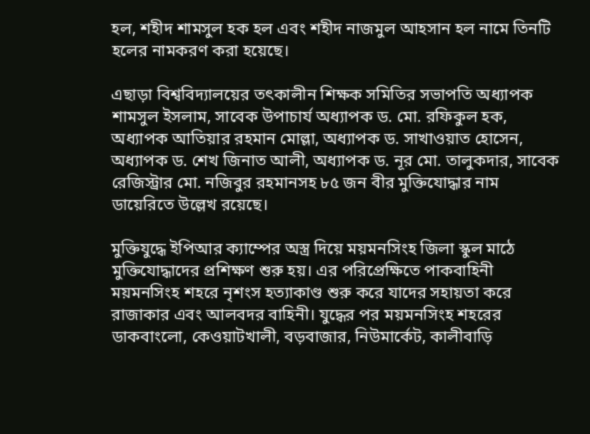হল, শহীদ শামসুল হক হল এবং শহীদ নাজমুল আহসান হল নামে তিনটি হলের নামকরণ করা হয়েছে।

এছাড়া বিশ্ববিদ্যালয়ের তৎকালীন শিক্ষক সমিতির সভাপতি অধ্যাপক শামসুল ইসলাম, সাবেক উপাচার্য অধ্যাপক ড. মো. রফিকুল হক, অধ্যাপক আতিয়ার রহমান মোল্লা, অধ্যাপক ড. সাখাওয়াত হোসেন, অধ্যাপক ড. শেখ জিনাত আলী, অধ্যাপক ড. নূর মো. তালুকদার, সাবেক রেজিস্ট্রার মো. নজিবুর রহমানসহ ৮৫ জন বীর মুক্তিযোদ্ধার নাম ডায়েরিতে উল্লেখ রয়েছে।

মুক্তিযুদ্ধে ইপিআর ক্যাম্পের অস্ত্র দিয়ে ময়মনসিংহ জিলা স্কুল মাঠে মুক্তিযোদ্ধাদের প্রশিক্ষণ শুরু হয়। এর পরিপ্রেক্ষিতে পাকবাহিনী ময়মনসিংহ শহরে নৃশংস হত্যাকাণ্ড শুরু করে যাদের সহায়তা করে রাজাকার এবং আলবদর বাহিনী। যুদ্ধের পর ময়মনসিংহ শহরের ডাকবাংলো, কেওয়াটখালী, বড়বাজার, নিউমার্কেট, কালীবাড়ি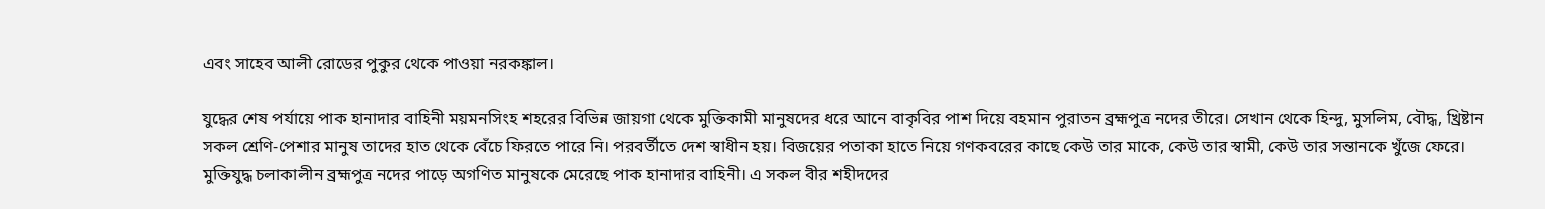এবং সাহেব আলী রোডের পুকুর থেকে পাওয়া নরকঙ্কাল।

যুদ্ধের শেষ পর্যায়ে পাক হানাদার বাহিনী ময়মনসিংহ শহরের বিভিন্ন জায়গা থেকে মুক্তিকামী মানুষদের ধরে আনে বাকৃবির পাশ দিয়ে বহমান পুরাতন ব্রহ্মপুত্র নদের তীরে। সেখান থেকে হিন্দু, মুসলিম, বৌদ্ধ, খ্রিষ্টান সকল শ্রেণি-পেশার মানুষ তাদের হাত থেকে বেঁচে ফিরতে পারে নি। পরবর্তীতে দেশ স্বাধীন হয়। বিজয়ের পতাকা হাতে নিয়ে গণকবরের কাছে কেউ তার মাকে, কেউ তার স্বামী, কেউ তার সন্তানকে খুঁজে ফেরে। মুক্তিযুদ্ধ চলাকালীন ব্রহ্মপুত্র নদের পাড়ে অগণিত মানুষকে মেরেছে পাক হানাদার বাহিনী। এ সকল বীর শহীদদের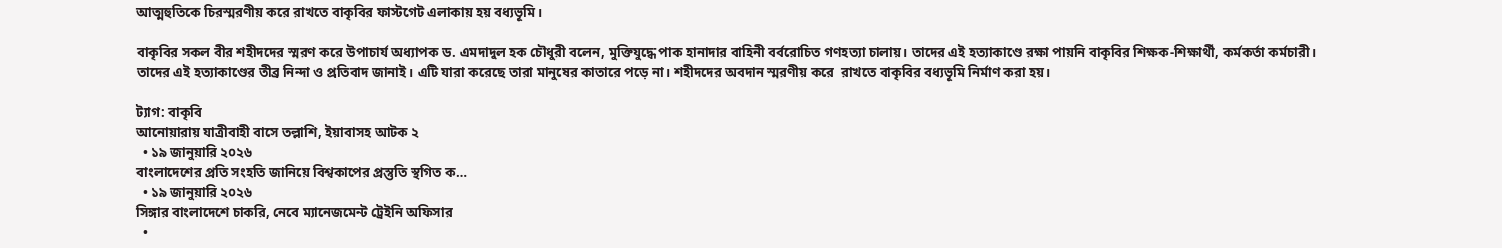আত্মহুতিকে চিরস্মরণীয় করে রাখতে বাকৃবির ফাস্টগেট এলাকায় হয় বধ্যভূমি।

বাকৃবির সকল বীর শহীদদের স্মরণ করে উপাচার্য অধ্যাপক ড. এমদাদুল হক চৌধুরী বলেন, মুক্তিযুদ্ধে পাক হানাদার বাহিনী বর্বরোচিত গণহত্যা চালায়। তাদের এই হত্যাকাণ্ডে রক্ষা পায়নি বাকৃবির শিক্ষক-শিক্ষার্থী, কর্মকর্তা কর্মচারী। তাদের এই হত্যাকাণ্ডের তীব্র নিন্দা ও প্রতিবাদ জানাই। এটি যারা করেছে তারা মানুষের কাতারে পড়ে না। শহীদদের অবদান স্মরণীয় করে  রাখতে বাকৃবির বধ্যভূমি নির্মাণ করা হয়।

ট্যাগ: বাকৃবি
আনোয়ারায় যাত্রীবাহী বাসে তল্লাশি, ইয়াবাসহ আটক ২
  • ১৯ জানুয়ারি ২০২৬
বাংলাদেশের প্রতি সংহতি জানিয়ে বিশ্বকাপের প্রস্তুতি স্থগিত ক…
  • ১৯ জানুয়ারি ২০২৬
সিঙ্গার বাংলাদেশে চাকরি, নেবে ম্যানেজমেন্ট ট্রেইনি অফিসার
  •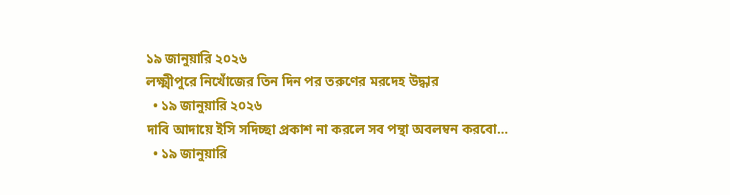১৯ জানুয়ারি ২০২৬
লক্ষ্মীপুরে নিখোঁজের তিন দিন পর তরুণের মরদেহ উদ্ধার
  • ১৯ জানুয়ারি ২০২৬
দাবি আদায়ে ইসি সদিচ্ছা প্রকাশ না করলে সব পন্থা অবলম্বন করবো…
  • ১৯ জানুয়ারি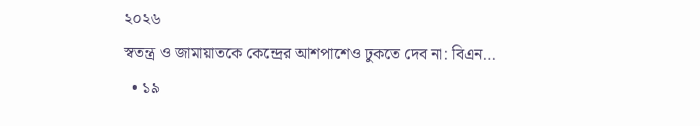২০২৬
স্বতন্ত্র ও জামায়াতকে কেন্দ্রের আশপাশেও ঢুকতে দেব না: বিএন…
  • ১৯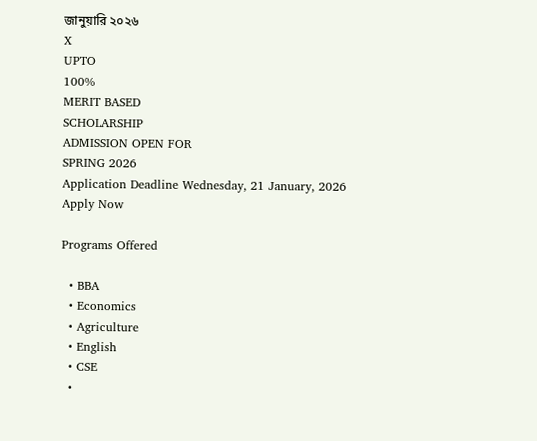জানুয়ারি ২০২৬
X
UPTO
100%
MERIT BASED
SCHOLARSHIP
ADMISSION OPEN FOR
SPRING 2026
Application Deadline Wednesday, 21 January, 2026
Apply Now

Programs Offered

  • BBA
  • Economics
  • Agriculture
  • English
  • CSE
  •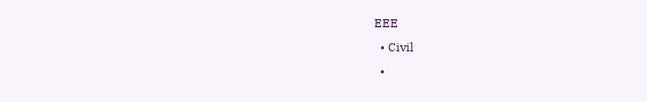EEE
  • Civil
  •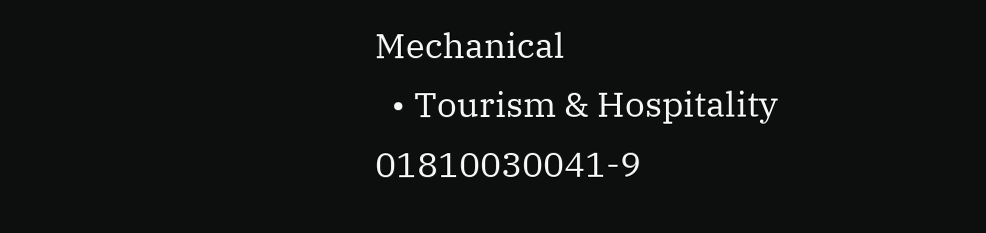Mechanical
  • Tourism & Hospitality
01810030041-9